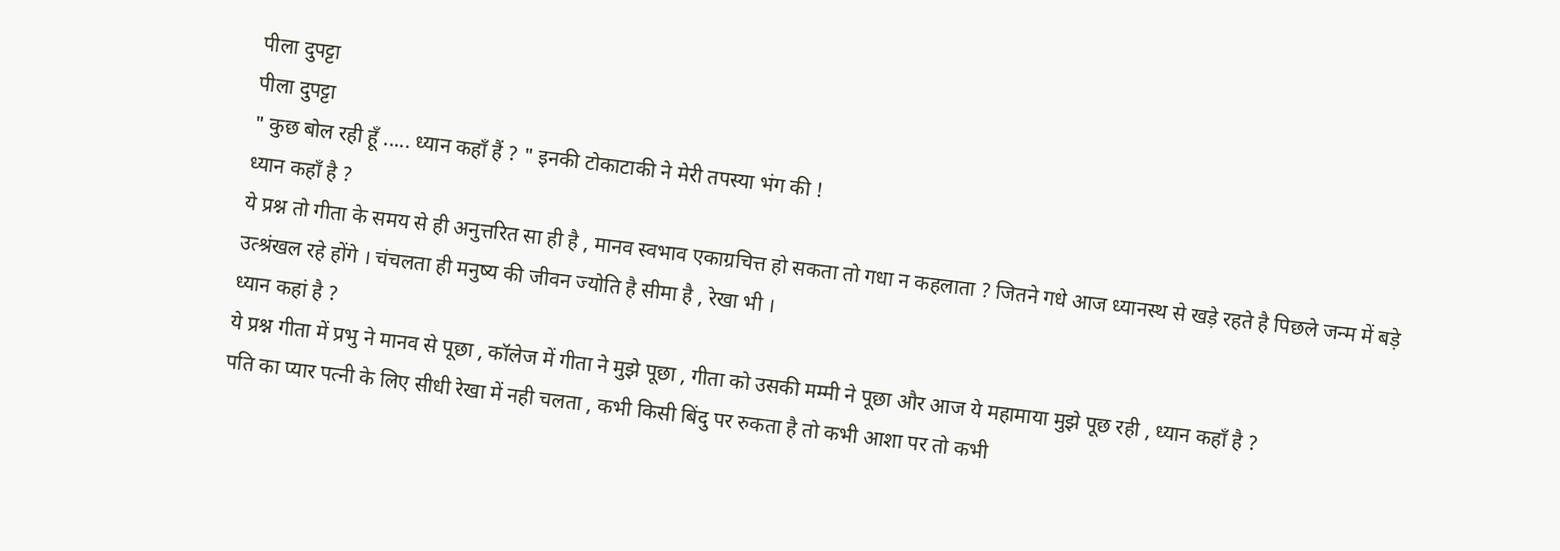पीला दुपट्टा
पीला दुपट्टा
" कुछ बोल रही हूँ ..... ध्यान कहाँ हैं ? " इनकी टोकाटाकी ने मेरी तपस्या भंग की !
ध्यान कहाँ है ?
ये प्रश्न तो गीता के समय से ही अनुत्तरित सा ही है , मानव स्वभाव एकाग्रचित्त हो सकता तो गधा न कहलाता ? जितने गधे आज ध्यानस्थ से खड़े रहते है पिछले जन्म में बड़े उत्श्रंखल रहे होंगे । चंचलता ही मनुष्य की जीवन ज्योति है सीमा है , रेखा भी ।
ध्यान कहां है ?
ये प्रश्न गीता में प्रभु ने मानव से पूछा , कॉलेज में गीता ने मुझे पूछा , गीता को उसकी मम्मी ने पूछा और आज ये महामाया मुझे पूछ रही , ध्यान कहाँ है ?
पति का प्यार पत्नी के लिए सीधी रेखा में नही चलता , कभी किसी बिंदु पर रुकता है तो कभी आशा पर तो कभी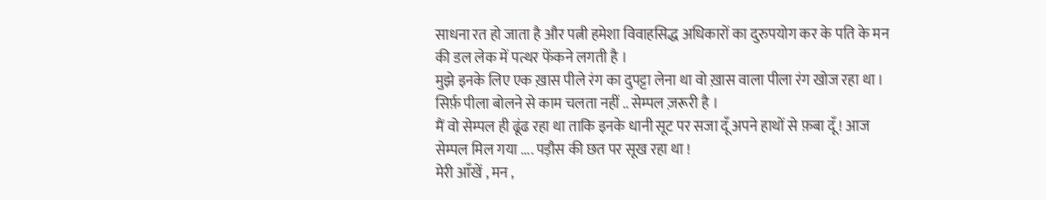साधना रत हो जाता है और पत्नी हमेशा विवाहसिद्ध अधिकारों का दुरुपयोग कर के पति के मन की डल लेक में पत्थर फेंकने लगती है ।
मुझे इनके लिए एक ख़ास पीले रंग का दुपट्टा लेना था वो ख़ास वाला पीला रंग खोज रहा था । सिर्फ़ पीला बोलने से काम चलता नहीं .. सेम्पल ज़रूरी है ।
मैं वो सेम्पल ही ढूंढ रहा था ताकि इनके धानी सूट पर सजा दूँ अपने हाथों से फ़बा दूँ ! आज सेम्पल मिल गया .... पड़ौस की छत पर सूख रहा था !
मेरी आँखें , मन ,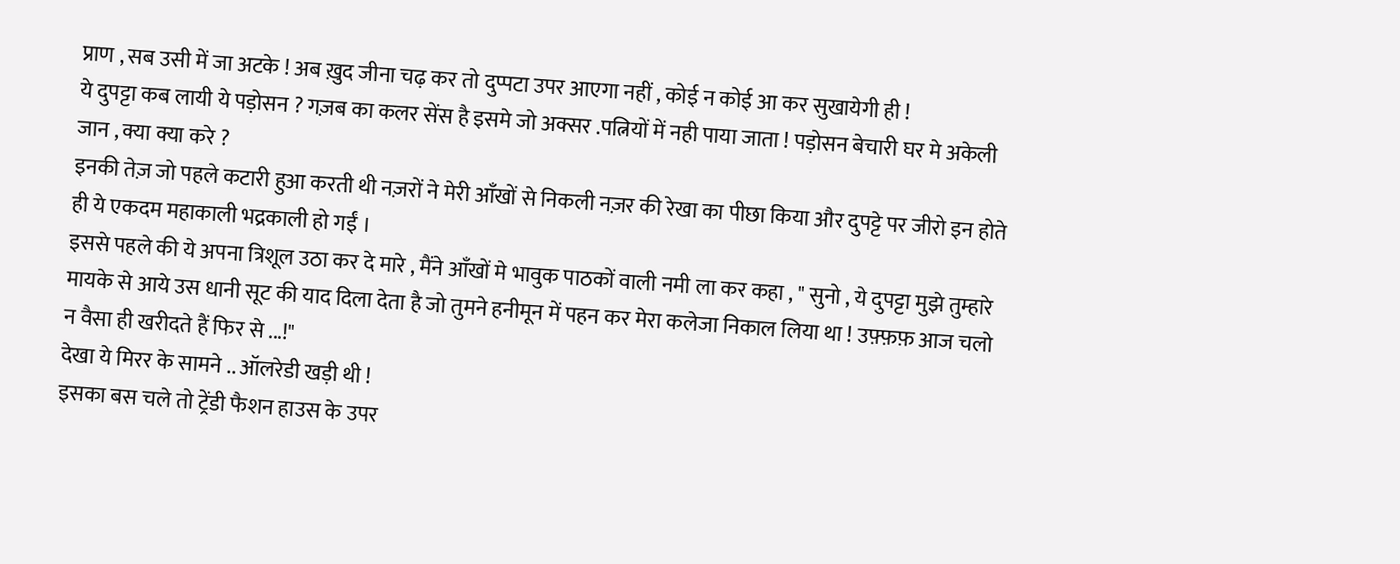प्राण , सब उसी में जा अटके ! अब ख़ुद जीना चढ़ कर तो दुप्पटा उपर आएगा नहीं , कोई न कोई आ कर सुखायेगी ही !
ये दुपट्टा कब लायी ये पड़ोसन ? गज़ब का कलर सेंस है इसमे जो अक्सर .पत्नियों में नही पाया जाता ! पड़ोसन बेचारी घर मे अकेली जान , क्या क्या करे ?
इनकी तेज़ जो पहले कटारी हुआ करती थी नज़रों ने मेरी आँखों से निकली नज़र की रेखा का पीछा किया और दुपट्टे पर जीरो इन होते ही ये एकदम महाकाली भद्रकाली हो गईं ।
इससे पहले की ये अपना त्रिशूल उठा कर दे मारे , मैंने आँखों मे भावुक पाठकों वाली नमी ला कर कहा , " सुनो , ये दुपट्टा मुझे तुम्हारे मायके से आये उस धानी सूट की याद दिला देता है जो तुमने हनीमून में पहन कर मेरा कलेजा निकाल लिया था ! उफ़्फ़फ़ आज चलो न वैसा ही खरीदते हैं फिर से ...!"
देखा ये मिरर के सामने .. ऑलरेडी खड़ी थी !
इसका बस चले तो ट्रेंडी फैशन हाउस के उपर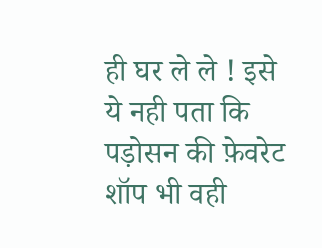ही घर ले ले ! इसे ये नही पता कि पड़ोसन की फ़ेवरेट शॉप भी वही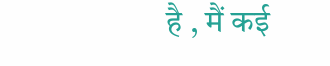है , मैं कई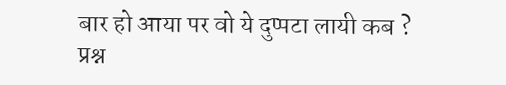बार हो आया पर वो ये दुप्पटा लायी कब ?
प्रश्न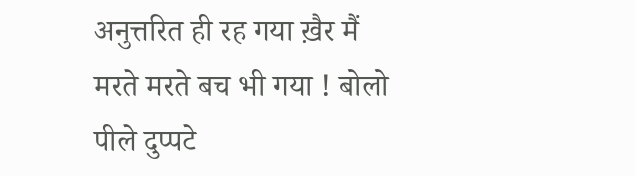अनुत्तरित ही रह गया ख़ैर मैं मरते मरते बच भी गया ! बोलो पीले दुप्पटे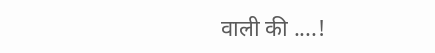वाली की ....!